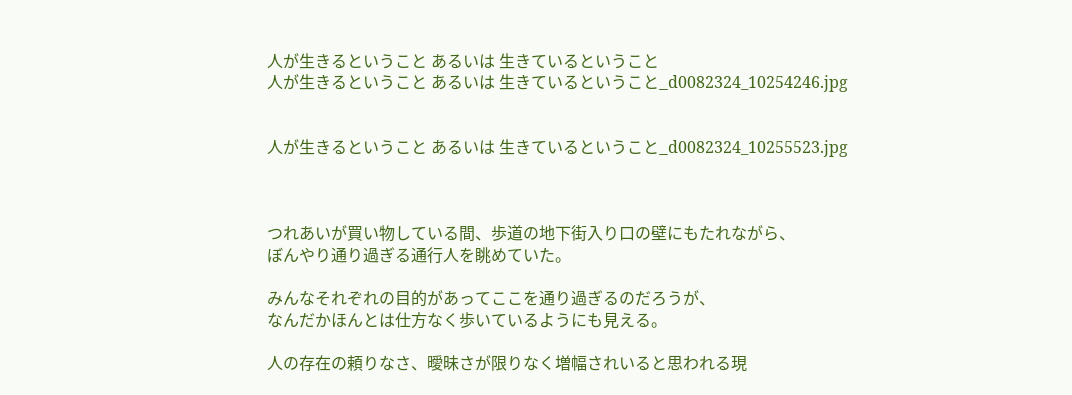人が生きるということ あるいは 生きているということ
人が生きるということ あるいは 生きているということ_d0082324_10254246.jpg


人が生きるということ あるいは 生きているということ_d0082324_10255523.jpg



つれあいが買い物している間、歩道の地下街入り口の壁にもたれながら、
ぼんやり通り過ぎる通行人を眺めていた。

みんなそれぞれの目的があってここを通り過ぎるのだろうが、
なんだかほんとは仕方なく歩いているようにも見える。

人の存在の頼りなさ、曖昧さが限りなく増幅されいると思われる現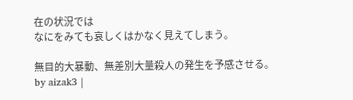在の状況では
なにをみても哀しくはかなく見えてしまう。

無目的大暴動、無差別大量殺人の発生を予感させる。
by aizak3 |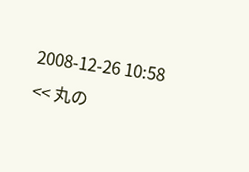2008-12-26 10:58
<< 丸の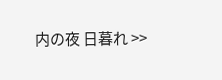内の夜 日暮れ >>